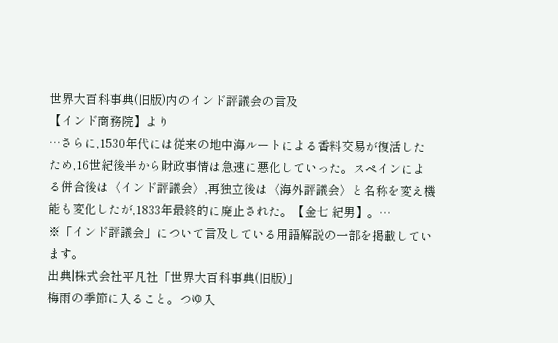世界大百科事典(旧版)内のインド評議会の言及
【インド商務院】より
…さらに,1530年代には従来の地中海ルートによる香料交易が復活したため,16世紀後半から財政事情は急速に悪化していった。スペインによる併合後は〈インド評議会〉,再独立後は〈海外評議会〉と名称を変え機能も変化したが,1833年最終的に廃止された。【金七 紀男】。…
※「インド評議会」について言及している用語解説の一部を掲載しています。
出典|株式会社平凡社「世界大百科事典(旧版)」
梅雨の季節に入ること。つゆ入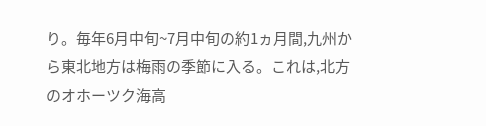り。毎年6月中旬~7月中旬の約1ヵ月間,九州から東北地方は梅雨の季節に入る。これは,北方のオホーツク海高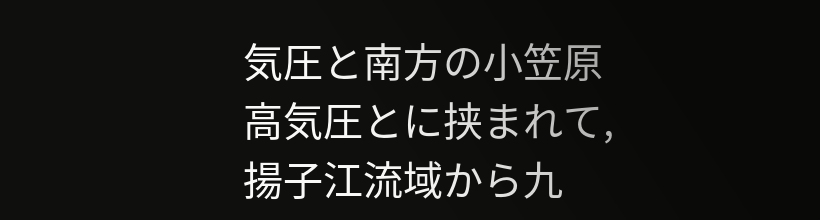気圧と南方の小笠原高気圧とに挟まれて,揚子江流域から九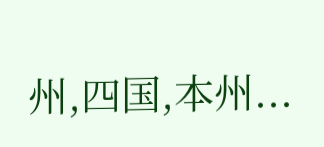州,四国,本州...